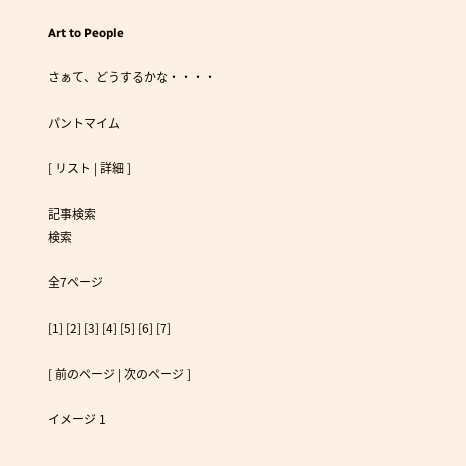Art to People

さぁて、どうするかな・・・・

パントマイム

[ リスト | 詳細 ]

記事検索
検索

全7ページ

[1] [2] [3] [4] [5] [6] [7]

[ 前のページ | 次のページ ]

イメージ 1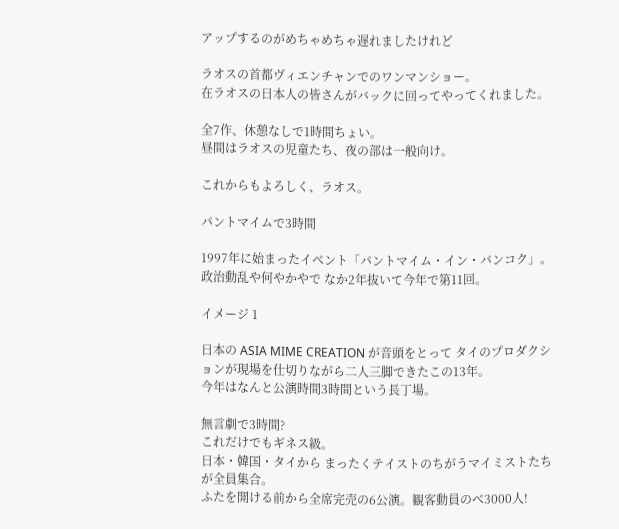アップするのがめちゃめちゃ遅れましたけれど

ラオスの首都ヴィエンチャンでのワンマンショー。
在ラオスの日本人の皆さんがバックに回ってやってくれました。

全7作、休憩なしで1時間ちょい。
昼間はラオスの児童たち、夜の部は一般向け。

これからもよろしく、ラオス。

パントマイムで3時間

1997年に始まったイベント「パントマイム・イン・バンコク」。
政治動乱や何やかやで なか2年抜いて今年で第11回。

イメージ 1

日本の ASIA MIME CREATION が音頭をとって タイのプロダクションが現場を仕切りながら二人三脚できたこの13年。
今年はなんと公演時間3時間という長丁場。

無言劇で3時間?
これだけでもギネス級。
日本・韓国・タイから まったくテイストのちがうマイミストたちが全員集合。
ふたを開ける前から全席完売の6公演。観客動員のべ3000人!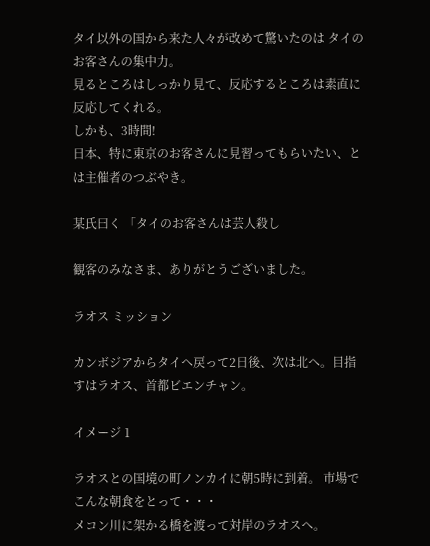タイ以外の国から来た人々が改めて驚いたのは タイのお客さんの集中力。
見るところはしっかり見て、反応するところは素直に反応してくれる。
しかも、3時間!
日本、特に東京のお客さんに見習ってもらいたい、とは主催者のつぶやき。

某氏曰く 「タイのお客さんは芸人殺し

観客のみなさま、ありがとうございました。

ラオス ミッション

カンボジアからタイへ戻って2日後、次は北へ。目指すはラオス、首都ビエンチャン。

イメージ 1

ラオスとの国境の町ノンカイに朝5時に到着。 市場でこんな朝食をとって・・・
メコン川に架かる橋を渡って対岸のラオスへ。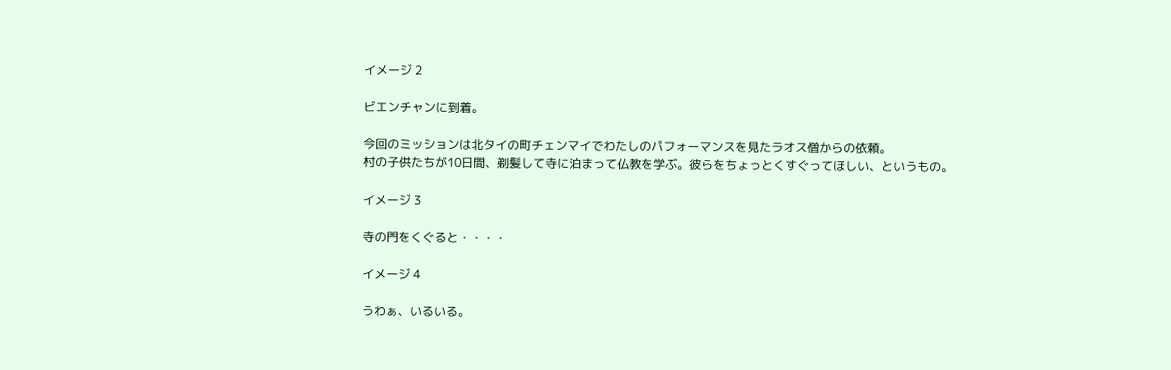イメージ 2

ビエンチャンに到着。

今回のミッションは北タイの町チェンマイでわたしのパフォーマンスを見たラオス僧からの依頼。
村の子供たちが10日間、剃髪して寺に泊まって仏教を学ぶ。彼らをちょっとくすぐってほしい、というもの。

イメージ 3

寺の門をくぐると・・・・

イメージ 4

うわぁ、いるいる。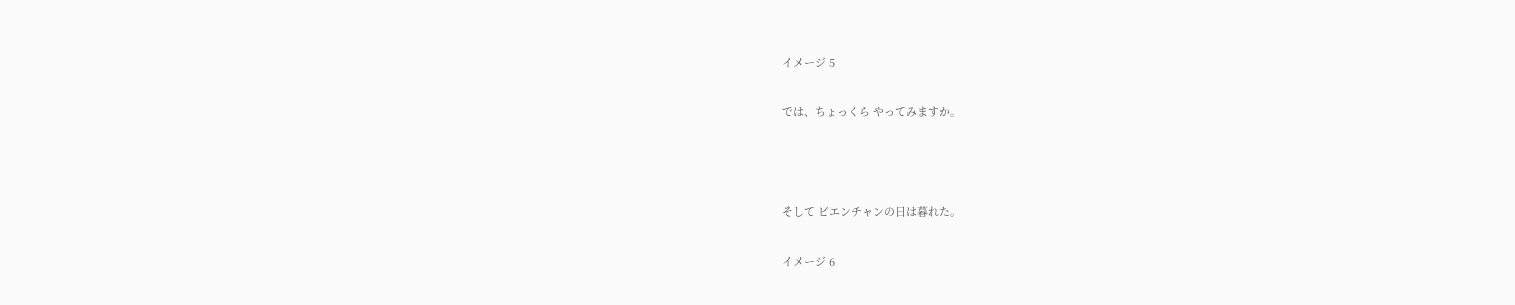イメージ 5

では、ちょっくら やってみますか。



そして ビエンチャンの日は暮れた。

イメージ 6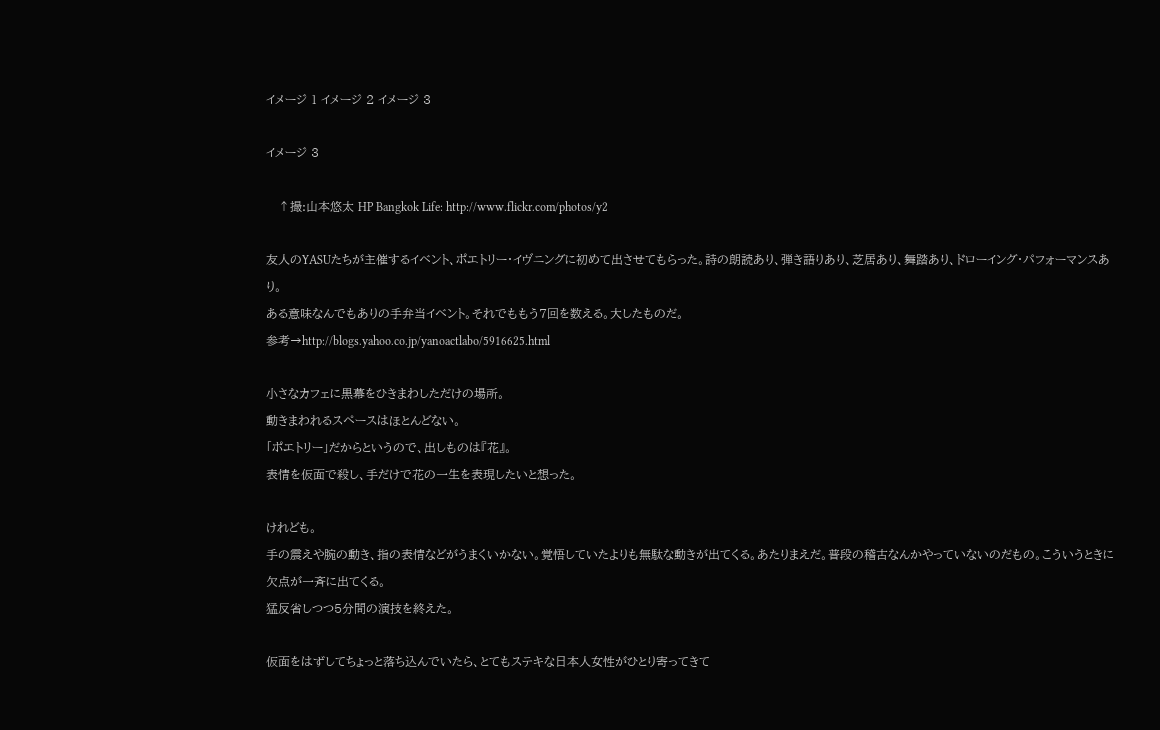イメージ 1 イメージ 2 イメージ 3

イメージ 3

   ↑撮:山本悠太 HP Bangkok Life: http://www.flickr.com/photos/y2

友人のYASUたちが主催するイベント、ポエトリー・イヴニングに初めて出させてもらった。詩の朗読あり、弾き語りあり、芝居あり、舞踏あり、ドローイング・パフォーマンスあり。
ある意味なんでもありの手弁当イベント。それでももう7回を数える。大したものだ。
参考→http://blogs.yahoo.co.jp/yanoactlabo/5916625.html

小さなカフェに黒幕をひきまわしただけの場所。
動きまわれるスペースはほとんどない。
「ポエトリー」だからというので、出しものは『花』。
表情を仮面で殺し、手だけで花の一生を表現したいと想った。

けれども。
手の震えや腕の動き、指の表情などがうまくいかない。覚悟していたよりも無駄な動きが出てくる。あたりまえだ。普段の稽古なんかやっていないのだもの。こういうときに欠点が一斉に出てくる。
猛反省しつつ5分間の演技を終えた。

仮面をはずしてちょっと落ち込んでいたら、とてもステキな日本人女性がひとり寄ってきて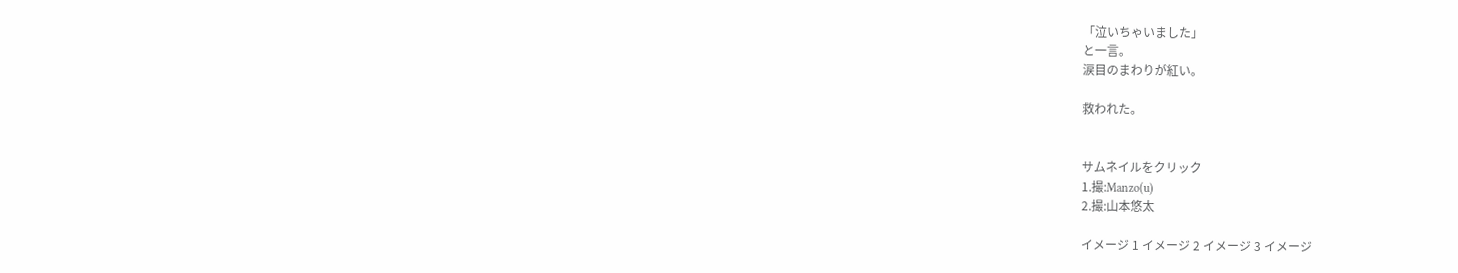「泣いちゃいました」
と一言。
涙目のまわりが紅い。

救われた。


サムネイルをクリック
1.撮:Manzo(u)
2.撮:山本悠太

イメージ 1 イメージ 2 イメージ 3 イメージ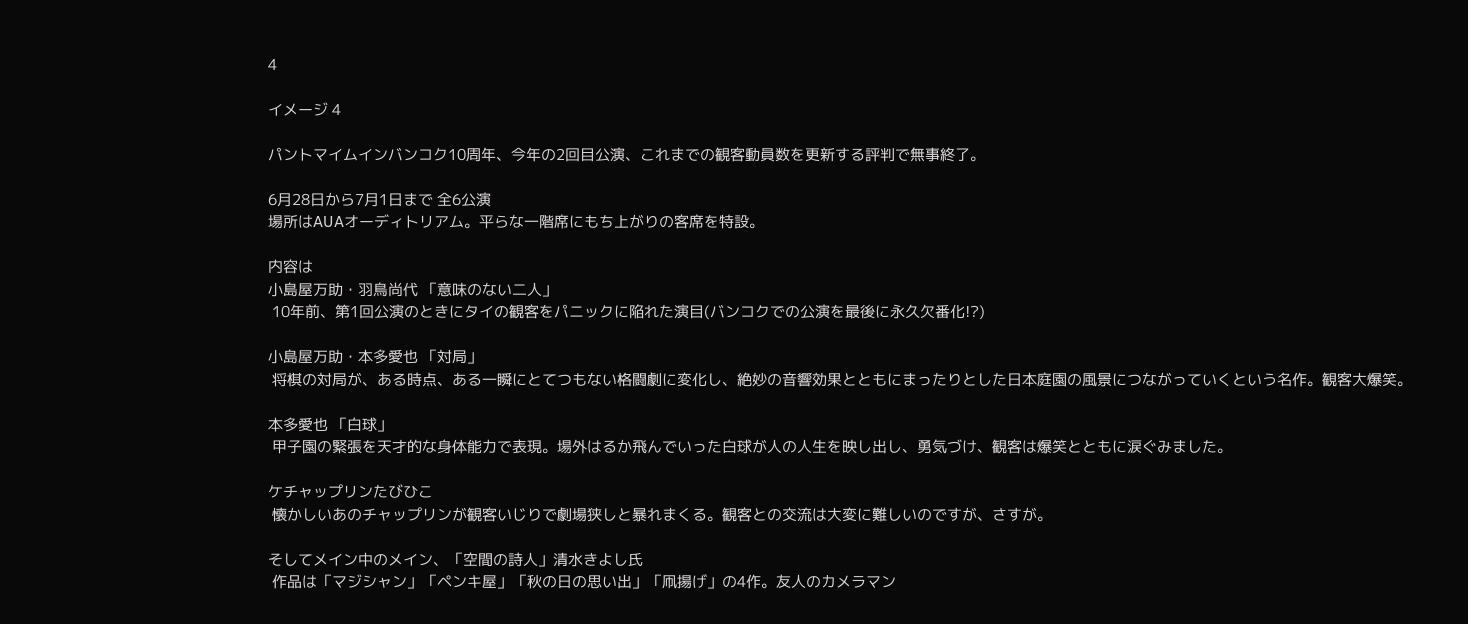4

イメージ 4

パントマイムインバンコク10周年、今年の2回目公演、これまでの観客動員数を更新する評判で無事終了。

6月28日から7月1日まで 全6公演
場所はAUAオーディトリアム。平らな一階席にもち上がりの客席を特設。

内容は
小島屋万助・羽鳥尚代 「意味のない二人」
 10年前、第1回公演のときにタイの観客をパニックに陥れた演目(バンコクでの公演を最後に永久欠番化!?)

小島屋万助・本多愛也 「対局」
 将棋の対局が、ある時点、ある一瞬にとてつもない格闘劇に変化し、絶妙の音響効果とともにまったりとした日本庭園の風景につながっていくという名作。観客大爆笑。

本多愛也 「白球」
 甲子園の緊張を天才的な身体能力で表現。場外はるか飛んでいった白球が人の人生を映し出し、勇気づけ、観客は爆笑とともに涙ぐみました。

ケチャップリンたびひこ
 懐かしいあのチャップリンが観客いじりで劇場狭しと暴れまくる。観客との交流は大変に難しいのですが、さすが。

そしてメイン中のメイン、「空間の詩人」清水きよし氏
 作品は「マジシャン」「ペンキ屋」「秋の日の思い出」「凧揚げ」の4作。友人のカメラマン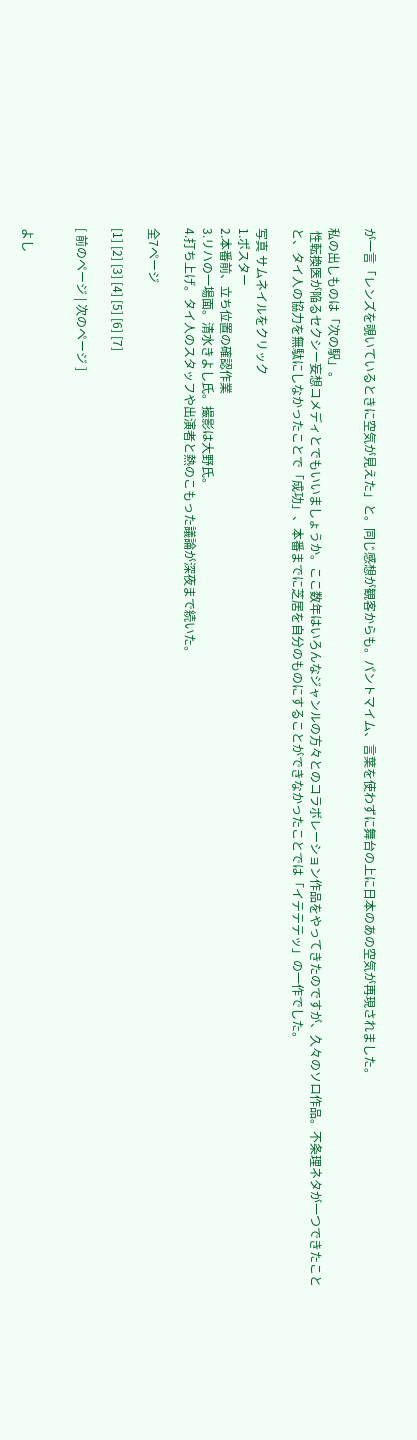が一言「レンズを覗いているときに空気が見えた」と。同じ感想が観客からも。パントマイム、言葉を使わずに舞台の上に日本のあの空気が再現されました。

私の出しものは「次の駅」。
 性転換医が陥るセクシー妄想コメディとでもいいましょうか。ここ数年はいろんなジャンルの方々とのコラボレーション作品をやってきたのですが、久々のソロ作品。不条理ネタが一つできたことと、タイ人の協力を無駄にしなかったことで「成功」、本番までに芝居を自分のものにすることができなかったことでは「イテテテッ」の一作でした。

写真 サムネイルをクリック
1.ポスター
2.本番前、立ち位置の確認作業
3.リハの一場面。清水きよし氏。撮影は大野氏。
4.打ち上げ。タイ人のスタッフや出演者と熱のこもった議論が深夜まで続いた。

全7ページ

[1] [2] [3] [4] [5] [6] [7]

[ 前のページ | 次のページ ]


よし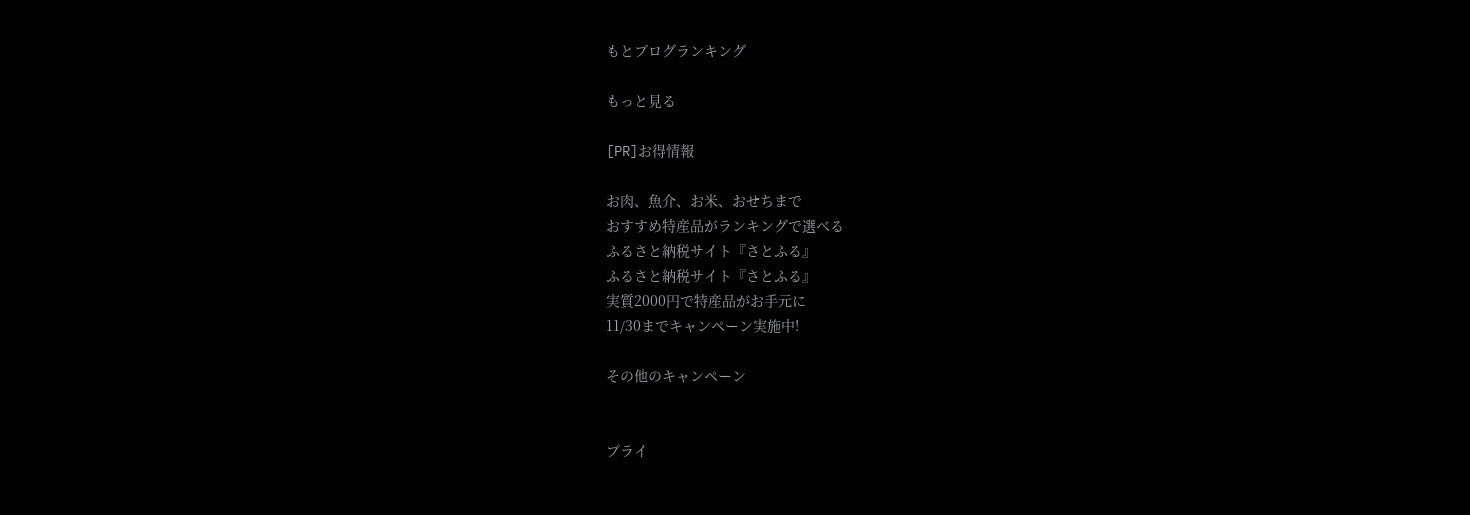もとブログランキング

もっと見る

[PR]お得情報

お肉、魚介、お米、おせちまで
おすすめ特産品がランキングで選べる
ふるさと納税サイト『さとふる』
ふるさと納税サイト『さとふる』
実質2000円で特産品がお手元に
11/30までキャンペーン実施中!

その他のキャンペーン


プライ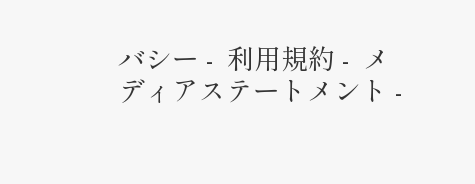バシー -  利用規約 -  メディアステートメント -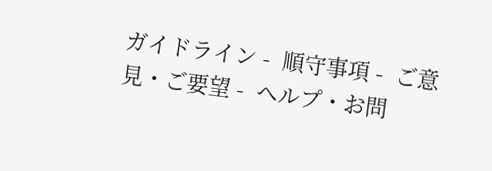ガイドライン -  順守事項 -  ご意見・ご要望 -  ヘルプ・お問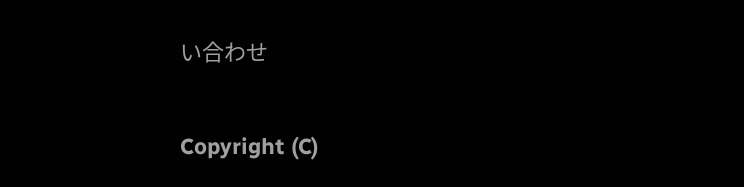い合わせ

Copyright (C)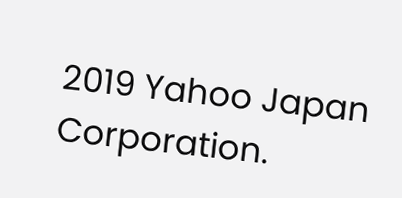2019 Yahoo Japan Corporation.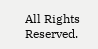All Rights Reserved.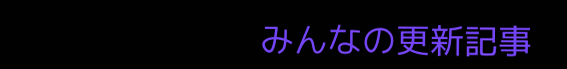みんなの更新記事